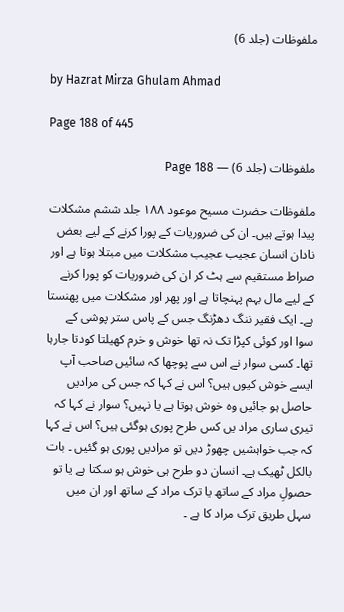ملفوظات (جلد 6)

by Hazrat Mirza Ghulam Ahmad

Page 188 of 445

ملفوظات (جلد 6) — Page 188

ملفوظات حضرت مسیح موعود ۱۸۸ جلد ششم مشکلات پیدا ہوتے ہیں۔ ان کی ضروریات کے پورا کرنے کے لیے بعض نادان انسان عجیب عجیب مشکلات میں مبتلا ہوتا ہے اور صراط مستقیم سے ہٹ کر ان کی ضروریات کو پورا کرنے کے لیے مال بہم پہنچاتا ہے اور پھر اور مشکلات میں پھنستا ہے۔ ایک فقیر ننگ دھڑنگ جس کے پاس ستر پوشی کے سوا اور کوئی کپڑا تک نہ تھا خوش و خرم کھیلتا کودتا جارہا تھا۔ کسی سوار نے اس سے پوچھا کہ سائیں صاحب آپ ایسے خوش کیوں ہیں؟ اس نے کہا کہ جس کی مرادیں حاصل ہو جائیں وہ خوش ہوتا ہے یا نہیں؟ سوار نے کہا کہ تیری ساری مراد یں کس طرح پوری ہوگئی ہیں؟ اس نے کہا کہ جب خواہشیں چھوڑ دیں تو مرادیں پوری ہو گئیں ۔ بات بالکل ٹھیک ہے۔ انسان دو طرح ہی خوش ہو سکتا ہے یا تو حصولِ مراد کے ساتھ یا ترک مراد کے ساتھ اور ان میں سہل طریق ترک مراد کا ہے ۔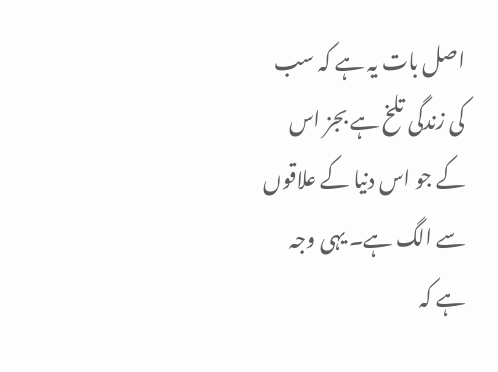اصل بات یہ ہے کہ سب کی زندگی تلخ ہے بجز اس کے جو اس دنیا کے علاقوں سے الگ ہے۔ یہی وجہ ہے کہ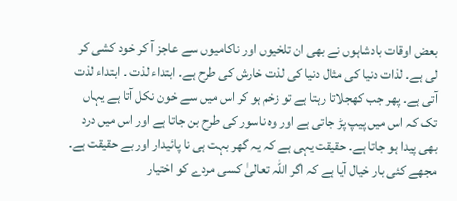بعض اوقات بادشاہوں نے بھی ان تلخیوں اور ناکامیوں سے عاجز آ کر خود کشی کر لی ہے۔ لذات دنیا کی مثال دنیا کی لذت خارش کی طرح ہے۔ ابتداء لذت ۔ ابتداء لذت آتی ہے۔ پھر جب کھجلاتا رہتا ہے تو زخم ہو کر اس میں سے خون نکل آتا ہے یہاں تک کہ اس میں پیپ پڑ جاتی ہے اور وہ ناسور کی طرح بن جاتا ہے اور اس میں درد بھی پیدا ہو جاتا ہے۔ حقیقت یہی ہے کہ یہ گھر بہت ہی نا پائیدار اور بے حقیقت ہے۔ مجھے کئی بار خیال آیا ہے کہ اگر اللہ تعالیٰ کسی مردے کو اختیار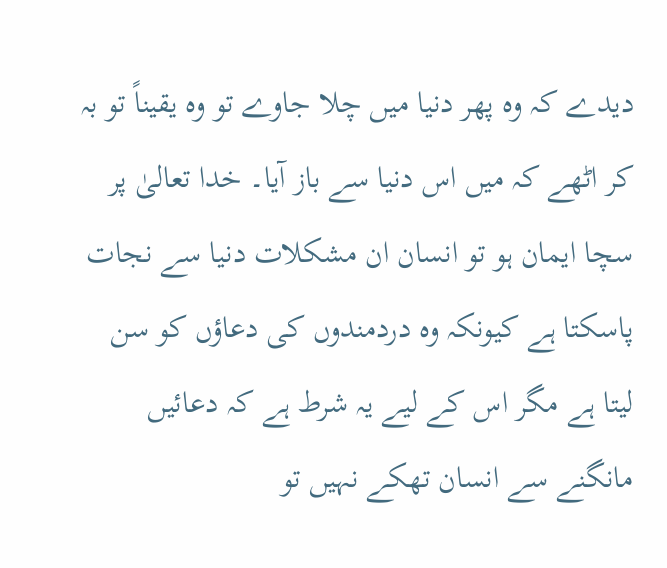دیدے کہ وہ پھر دنیا میں چلا جاوے تو وہ یقیناً تو بہ کر اٹھے کہ میں اس دنیا سے باز آیا۔ خدا تعالیٰ پر سچا ایمان ہو تو انسان ان مشکلات دنیا سے نجات پاسکتا ہے کیونکہ وہ دردمندوں کی دعاؤں کو سن لیتا ہے مگر اس کے لیے یہ شرط ہے کہ دعائیں مانگنے سے انسان تھکے نہیں تو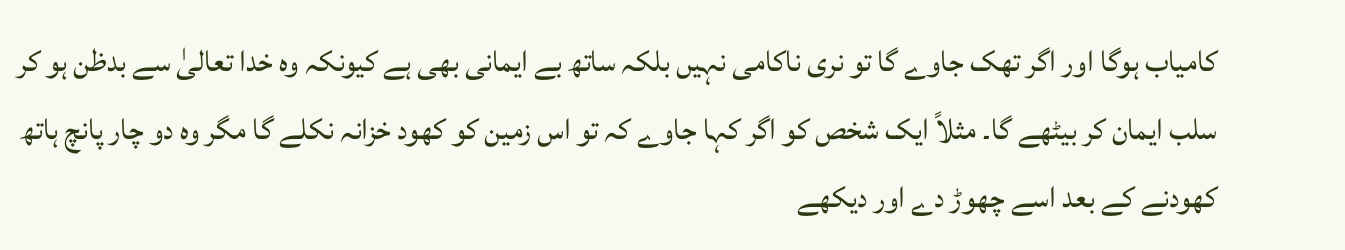کامیاب ہوگا اور اگر تھک جاوے گا تو نری ناکامی نہیں بلکہ ساتھ بے ایمانی بھی ہے کیونکہ وہ خدا تعالیٰ سے بدظن ہو کر سلب ایمان کر بیٹھے گا۔ مثلاً ایک شخص کو اگر کہا جاوے کہ تو اس زمین کو کھود خزانہ نکلے گا مگر وہ دو چار پانچ ہاتھ کھودنے کے بعد اسے چھوڑ دے اور دیکھے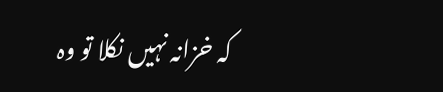کہ خزانہ نہیں نکلا تو وہ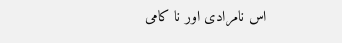اس نامرادی اور نا کامی